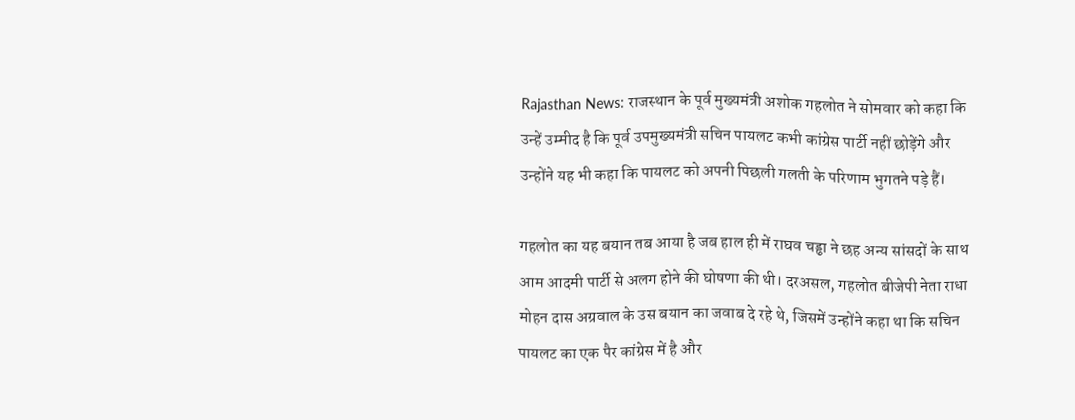Rajasthan News: राजस्थान के पूर्व मुख्यमंत्री अशोक गहलोत ने सोमवार को कहा कि उन्हें उम्मीद है कि पूर्व उपमुख्यमंत्री सचिन पायलट कभी कांग्रेस पार्टी नहीं छोड़ेंगे और उन्होंने यह भी कहा कि पायलट को अपनी पिछली गलती के परिणाम भुगतने पड़े हैं।

गहलोत का यह बयान तब आया है जब हाल ही में राघव चड्ढा ने छह अन्य सांसदों के साथ आम आदमी पार्टी से अलग होने की घोषणा की थी। दरअसल, गहलोत बीजेपी नेता राधा मोहन दास अग्रवाल के उस बयान का जवाब दे रहे थे, जिसमें उन्होंने कहा था कि सचिन पायलट का एक पैर कांग्रेस में है और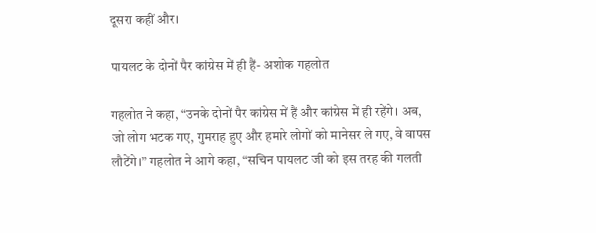दूसरा कहीं और।

पायलट के दोनों पैर कांग्रेस में ही हैं- अशोक गहलोत

गहलोत ने कहा, “उनके दोनों पैर कांग्रेस में हैं और कांग्रेस में ही रहेंगे। अब, जो लोग भटक गए, गुमराह हुए और हमारे लोगों को मानेसर ले गए, वे वापस लौटेंगे।” गहलोत ने आगे कहा, “सचिन पायलट जी को इस तरह की गलती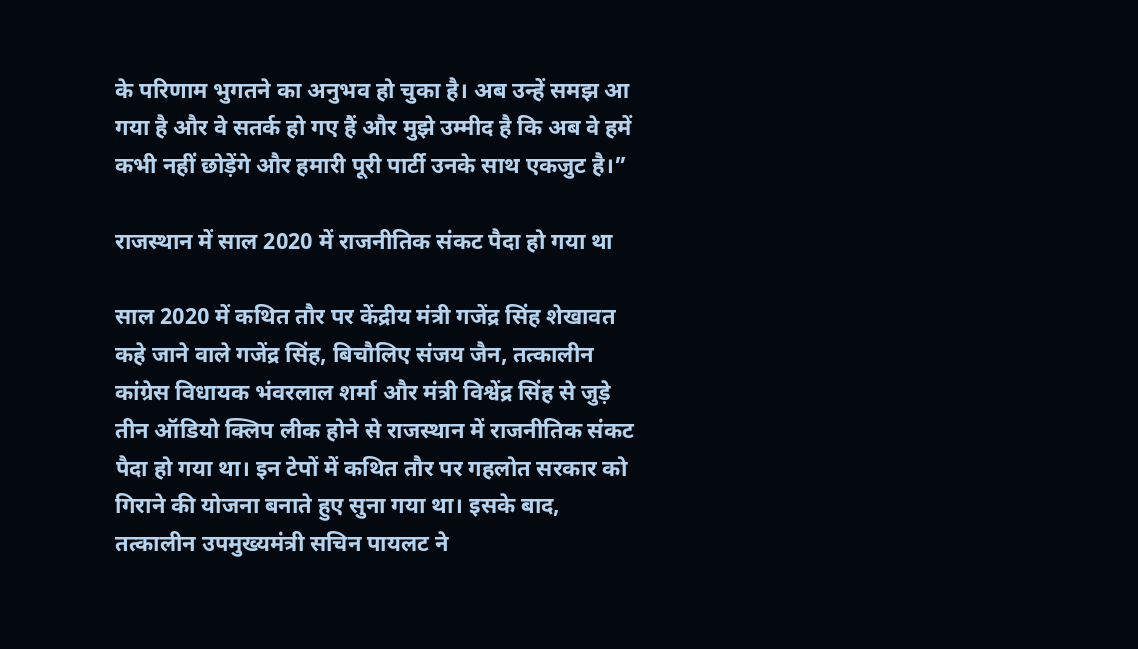के परिणाम भुगतने का अनुभव हो चुका है। अब उन्हें समझ आ गया है और वे सतर्क हो गए हैं और मुझे उम्मीद है कि अब वे हमें कभी नहीं छोड़ेंगे और हमारी पूरी पार्टी उनके साथ एकजुट है।”

राजस्थान में साल 2020 में राजनीतिक संकट पैदा हो गया था

साल 2020 में कथित तौर पर केंद्रीय मंत्री गजेंद्र सिंह शेखावत कहे जाने वाले गजेंद्र सिंह, बिचौलिए संजय जैन, तत्कालीन कांग्रेस विधायक भंवरलाल शर्मा और मंत्री विश्वेंद्र सिंह से जुड़े तीन ऑडियो क्लिप लीक होने से राजस्थान में राजनीतिक संकट पैदा हो गया था। इन टेपों में कथित तौर पर गहलोत सरकार को गिराने की योजना बनाते हुए सुना गया था। इसके बाद, तत्कालीन उपमुख्यमंत्री सचिन पायलट ने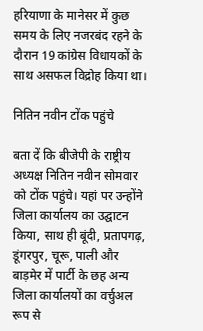हरियाणा के मानेसर में कुछ समय के लिए नजरबंद रहने के दौरान 19 कांग्रेस विधायकों के साथ असफल विद्रोह किया था।

नितिन नवीन टोंक पहुंचे

बता दें कि बीजेपी के राष्ट्रीय अध्यक्ष नितिन नवीन सोमवार को टोंक पहुंचे। यहां पर उन्होंने जिला कार्यालय का उद्घाटन किया, साथ ही बूंदी, प्रतापगढ़, डूंगरपुर, चूरू, पाली और बाड़मेर में पार्टी के छह अन्य जिला कार्यालयों का वर्चुअल रूप से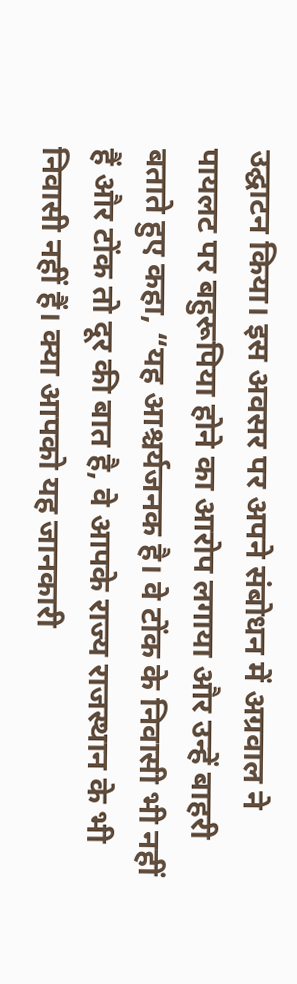उद्घाटन किया। इस अवसर पर अपने संबोधन में अग्रवाल ने पायलट पर बहुरूपिया होने का आरोप लगाया और उन्हें बाहरी बताते हुए कहा, “यह आश्चर्यजनक है। वे टोंक के निवासी भी नहीं हैं और टोंक तो दूर की बात है, वे आपके राज्य राजस्थान के भी निवासी नहीं हैं। क्या आपको यह जानकारी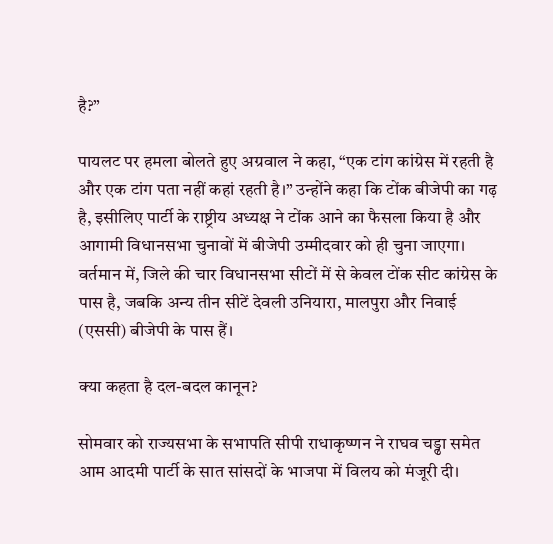है?”

पायलट पर हमला बोलते हुए अग्रवाल ने कहा, “एक टांग कांग्रेस में रहती है और एक टांग पता नहीं कहां रहती है।” उन्होंने कहा कि टोंक बीजेपी का गढ़ है, इसीलिए पार्टी के राष्ट्रीय अध्यक्ष ने टोंक आने का फैसला किया है और आगामी विधानसभा चुनावों में बीजेपी उम्मीदवार को ही चुना जाएगा। वर्तमान में, जिले की चार विधानसभा सीटों में से केवल टोंक सीट कांग्रेस के पास है, जबकि अन्य तीन सीटें देवली उनियारा, मालपुरा और निवाई (एससी) बीजेपी के पास हैं।

क्या कहता है दल-बदल कानून?

सोमवार को राज्यसभा के सभापति सीपी राधाकृष्णन ने राघव चड्ढा समेत आम आदमी पार्टी के सात सांसदों के भाजपा में विलय को मंजूरी दी।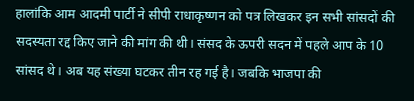हालांकि आम आदमी पार्टी ने सीपी राधाकृष्णन को पत्र लिखकर इन सभी सांसदों की सदस्यता रद्द किए जाने की मांग की थी। संसद के ऊपरी सदन में पहले आप के 10 सांसद थे। अब यह संख्या घटकर तीन रह गई है। जबकि भाजपा की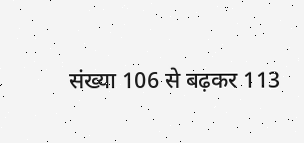संख्या 106 से बढ़कर 113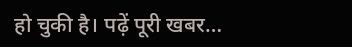हो चुकी है। पढ़ें पूरी खबर…